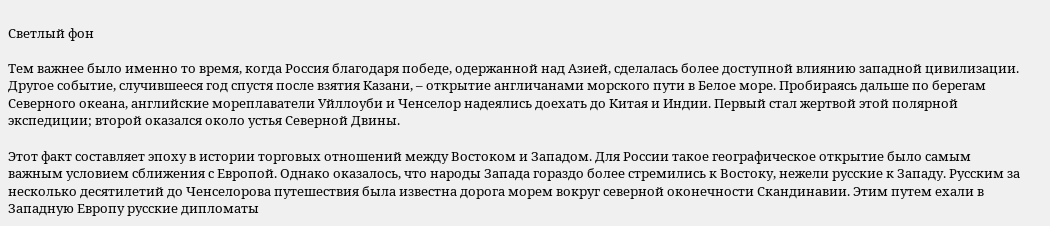Светлый фон

Тем важнее было именно то время, когда Россия благодаря победе, одержанной над Азией, сделалась более доступной влиянию западной цивилизации. Другое событие, случившееся год спустя после взятия Казани, – открытие англичанами морского пути в Белое море. Пробираясь дальше по берегам Северного океана, английские мореплаватели Уйллоуби и Ченселор надеялись доехать до Китая и Индии. Первый стал жертвой этой полярной экспедиции; второй оказался около устья Северной Двины.

Этот факт составляет эпоху в истории торговых отношений между Востоком и Западом. Для России такое географическое открытие было самым важным условием сближения с Европой. Однако оказалось, что народы Запада гораздо более стремились к Востоку, нежели русские к Западу. Русским за несколько десятилетий до Ченселорова путешествия была известна дорога морем вокруг северной оконечности Скандинавии. Этим путем ехали в Западную Европу русские дипломаты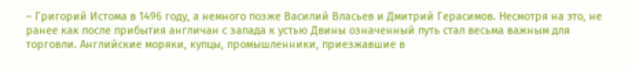– Григорий Истома в 1496 году, а немного позже Василий Власьев и Дмитрий Герасимов. Несмотря на это, не ранее как после прибытия англичан с запада к устью Двины означенный путь стал весьма важным для торговли. Английские моряки, купцы, промышленники, приезжавшие в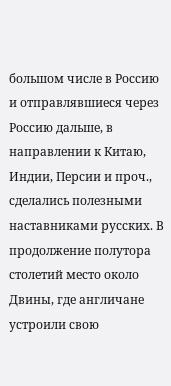большом числе в Россию и отправлявшиеся через Россию дальше, в направлении к Китаю, Индии, Персии и проч., сделались полезными наставниками русских. В продолжение полутора столетий место около Двины, где англичане устроили свою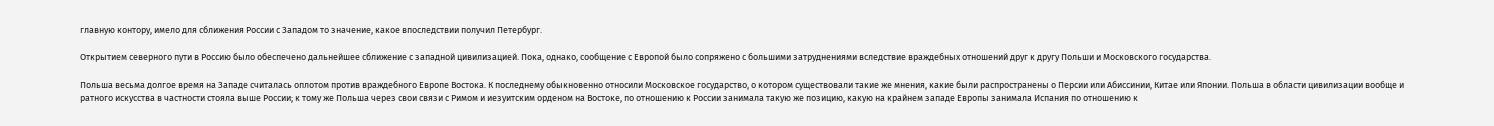главную контору, имело для сближения России с Западом то значение, какое впоследствии получил Петербург.

Открытием северного пути в Россию было обеспечено дальнейшее сближение с западной цивилизацией. Пока, однако, сообщение с Европой было сопряжено с большими затруднениями вследствие враждебных отношений друг к другу Польши и Московского государства.

Польша весьма долгое время на Западе считалась оплотом против враждебного Европе Востока. К последнему обыкновенно относили Московское государство, о котором существовали такие же мнения, какие были распространены о Персии или Абиссинии, Китае или Японии. Польша в области цивилизации вообще и ратного искусства в частности стояла выше России; к тому же Польша через свои связи с Римом и иезуитским орденом на Востоке, по отношению к России занимала такую же позицию, какую на крайнем западе Европы занимала Испания по отношению к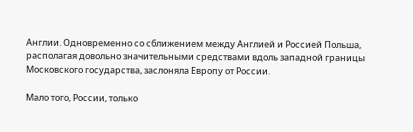Англии. Одновременно со сближением между Англией и Россией Польша, располагая довольно значительными средствами вдоль западной границы Московского государства, заслоняла Европу от России.

Мало того, России, только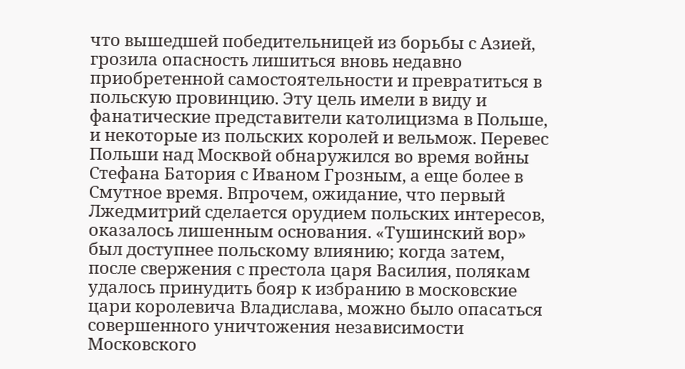что вышедшей победительницей из борьбы с Азией, грозила опасность лишиться вновь недавно приобретенной самостоятельности и превратиться в польскую провинцию. Эту цель имели в виду и фанатические представители католицизма в Польше, и некоторые из польских королей и вельмож. Перевес Польши над Москвой обнаружился во время войны Стефана Батория с Иваном Грозным, а еще более в Смутное время. Впрочем, ожидание, что первый Лжедмитрий сделается орудием польских интересов, оказалось лишенным основания. «Тушинский вор» был доступнее польскому влиянию; когда затем, после свержения с престола царя Василия, полякам удалось принудить бояр к избранию в московские цари королевича Владислава, можно было опасаться совершенного уничтожения независимости Московского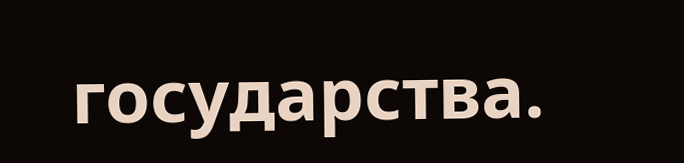государства.